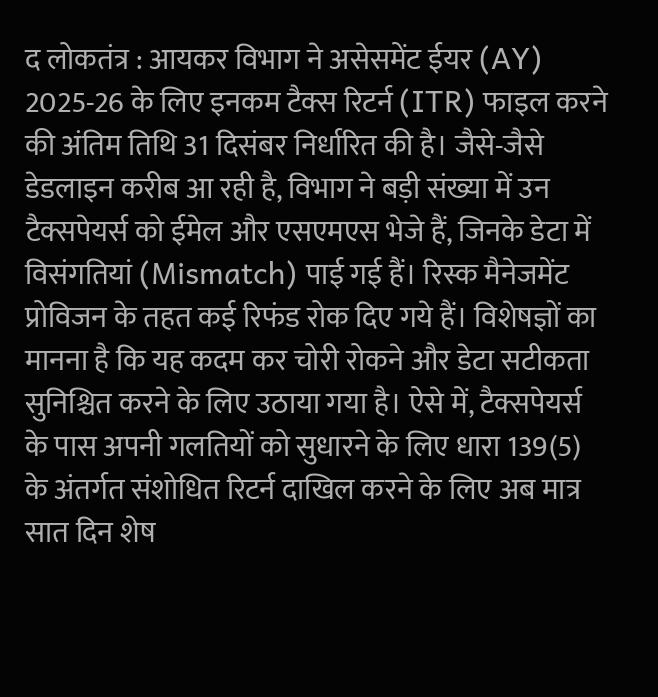द लोकतंत्र : आयकर विभाग ने असेसमेंट ईयर (AY) 2025-26 के लिए इनकम टैक्स रिटर्न (ITR) फाइल करने की अंतिम तिथि 31 दिसंबर निर्धारित की है। जैसे-जैसे डेडलाइन करीब आ रही है, विभाग ने बड़ी संख्या में उन टैक्सपेयर्स को ईमेल और एसएमएस भेजे हैं, जिनके डेटा में विसंगतियां (Mismatch) पाई गई हैं। रिस्क मैनेजमेंट प्रोविजन के तहत कई रिफंड रोक दिए गये हैं। विशेषज्ञों का मानना है कि यह कदम कर चोरी रोकने और डेटा सटीकता सुनिश्चित करने के लिए उठाया गया है। ऐसे में, टैक्सपेयर्स के पास अपनी गलतियों को सुधारने के लिए धारा 139(5) के अंतर्गत संशोधित रिटर्न दाखिल करने के लिए अब मात्र सात दिन शेष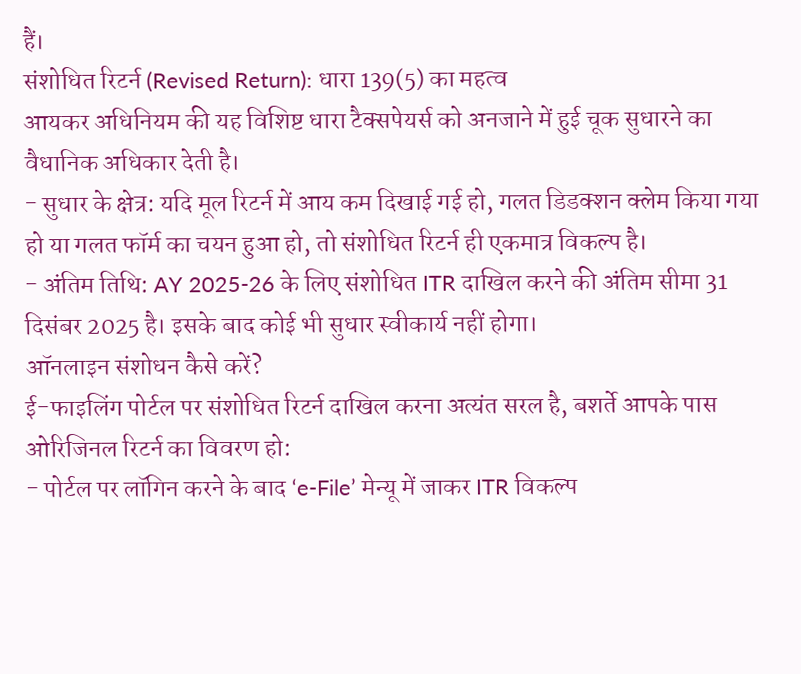हैं।
संशोधित रिटर्न (Revised Return): धारा 139(5) का महत्व
आयकर अधिनियम की यह विशिष्ट धारा टैक्सपेयर्स को अनजाने में हुई चूक सुधारने का वैधानिक अधिकार देती है।
- सुधार के क्षेत्र: यदि मूल रिटर्न में आय कम दिखाई गई हो, गलत डिडक्शन क्लेम किया गया हो या गलत फॉर्म का चयन हुआ हो, तो संशोधित रिटर्न ही एकमात्र विकल्प है।
- अंतिम तिथि: AY 2025-26 के लिए संशोधित ITR दाखिल करने की अंतिम सीमा 31 दिसंबर 2025 है। इसके बाद कोई भी सुधार स्वीकार्य नहीं होगा।
ऑनलाइन संशोधन कैसे करें?
ई-फाइलिंग पोर्टल पर संशोधित रिटर्न दाखिल करना अत्यंत सरल है, बशर्ते आपके पास ओरिजिनल रिटर्न का विवरण हो:
- पोर्टल पर लॉगिन करने के बाद ‘e-File’ मेन्यू में जाकर ITR विकल्प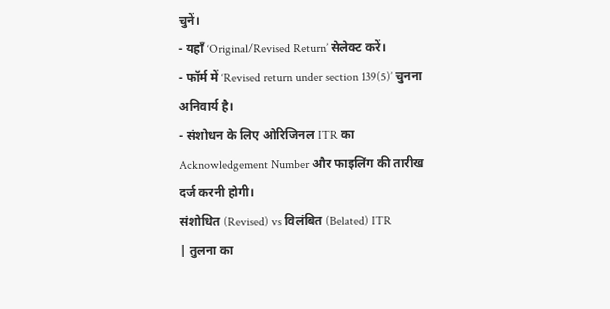चुनें।
- यहाँ ‘Original/Revised Return’ सेलेक्ट करें।
- फॉर्म में ‘Revised return under section 139(5)’ चुनना अनिवार्य है।
- संशोधन के लिए ओरिजिनल ITR का Acknowledgement Number और फाइलिंग की तारीख दर्ज करनी होगी।
संशोधित (Revised) vs विलंबित (Belated) ITR
| तुलना का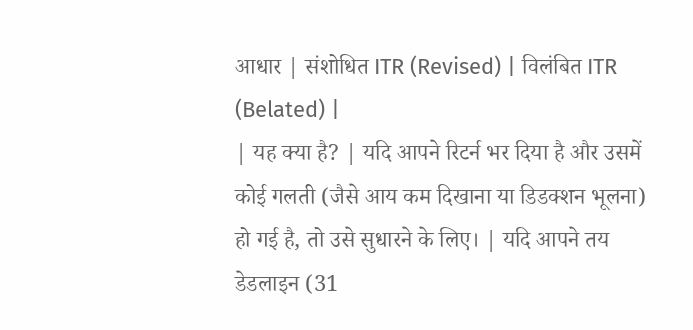आधार | संशोधित ITR (Revised) | विलंबित ITR (Belated) |
| यह क्या है? | यदि आपने रिटर्न भर दिया है और उसमें कोई गलती (जैसे आय कम दिखाना या डिडक्शन भूलना) हो गई है, तो उसे सुधारने के लिए। | यदि आपने तय डेडलाइन (31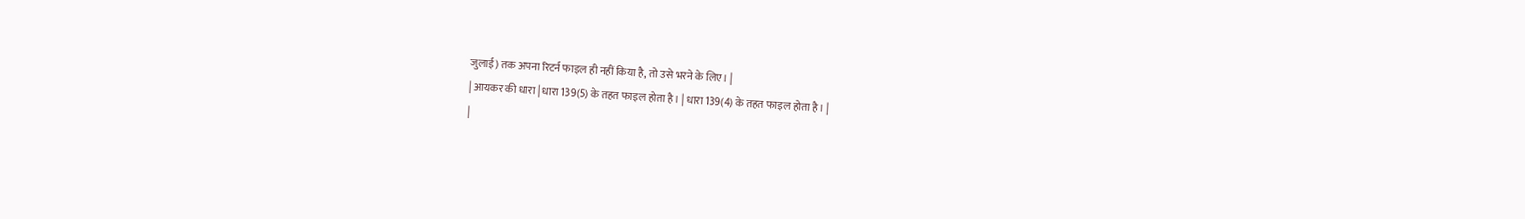जुलाई) तक अपना रिटर्न फाइल ही नहीं किया है, तो उसे भरने के लिए। |
| आयकर की धारा | धारा 139(5) के तहत फाइल होता है। | धारा 139(4) के तहत फाइल होता है। |
|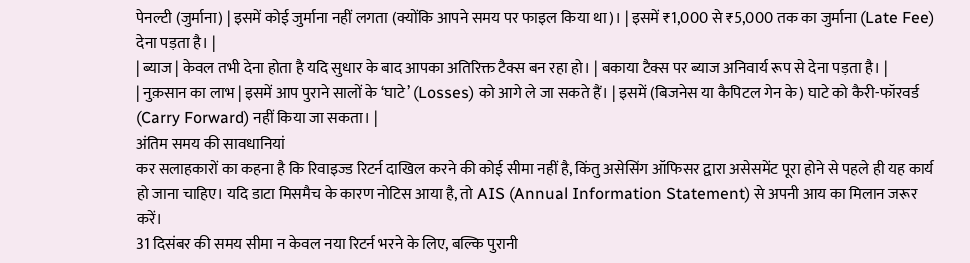पेनल्टी (जुर्माना) | इसमें कोई जुर्माना नहीं लगता (क्योंकि आपने समय पर फाइल किया था)। | इसमें ₹1,000 से ₹5,000 तक का जुर्माना (Late Fee) देना पड़ता है। |
| ब्याज | केवल तभी देना होता है यदि सुधार के बाद आपका अतिरिक्त टैक्स बन रहा हो। | बकाया टैक्स पर ब्याज अनिवार्य रूप से देना पड़ता है। |
| नुक़सान का लाभ | इसमें आप पुराने सालों के ‘घाटे’ (Losses) को आगे ले जा सकते हैं। | इसमें (बिजनेस या कैपिटल गेन के) घाटे को कैरी-फॉरवर्ड (Carry Forward) नहीं किया जा सकता। |
अंतिम समय की सावधानियां
कर सलाहकारों का कहना है कि रिवाइज्ड रिटर्न दाखिल करने की कोई सीमा नहीं है, किंतु असेसिंग ऑफिसर द्वारा असेसमेंट पूरा होने से पहले ही यह कार्य हो जाना चाहिए। यदि डाटा मिसमैच के कारण नोटिस आया है, तो AIS (Annual Information Statement) से अपनी आय का मिलान जरूर करें।
31 दिसंबर की समय सीमा न केवल नया रिटर्न भरने के लिए, बल्कि पुरानी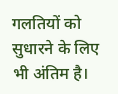गलतियों को सुधारने के लिए भी अंतिम है।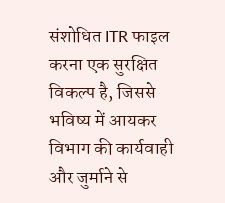संशोधित ITR फाइल करना एक सुरक्षित विकल्प है, जिससे भविष्य में आयकर विभाग की कार्यवाही और जुर्माने से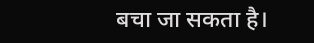बचा जा सकता है।